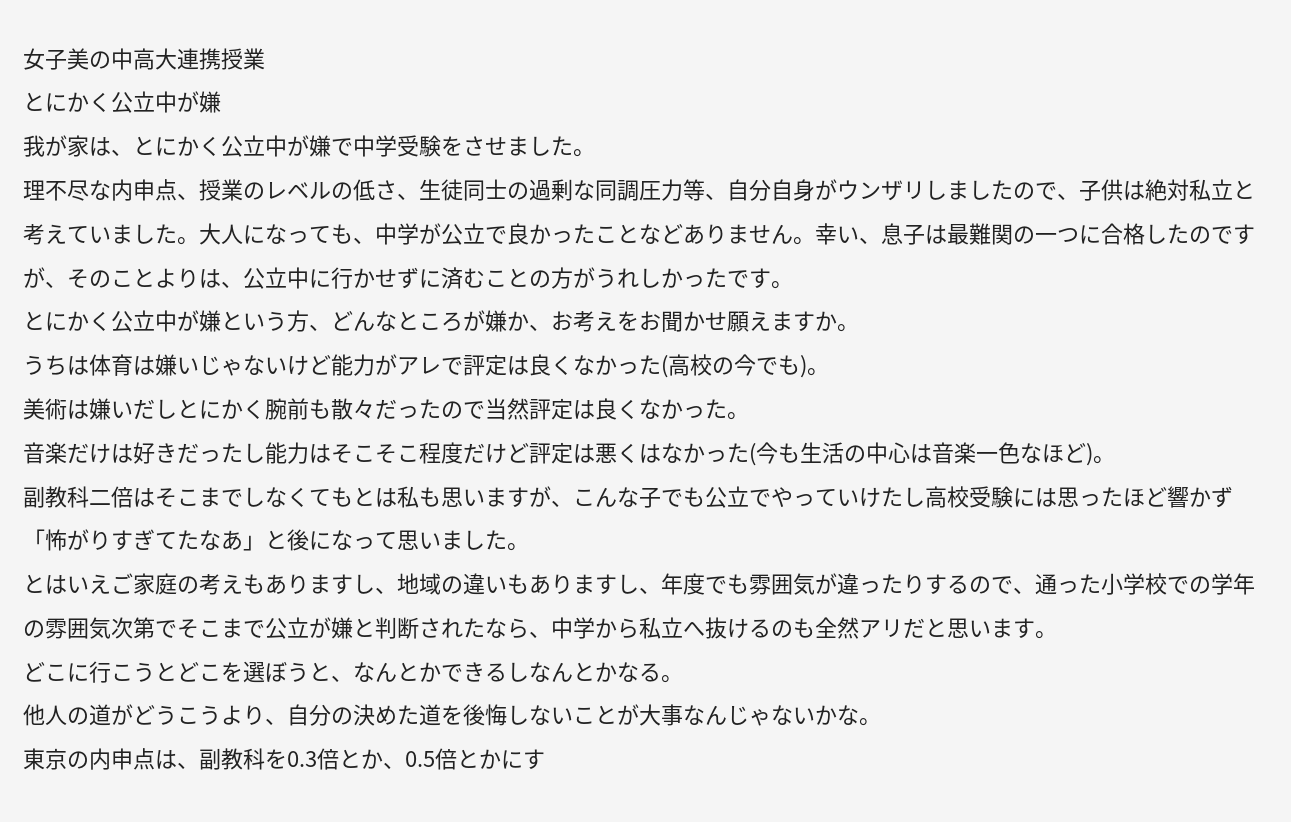女子美の中高大連携授業
とにかく公立中が嫌
我が家は、とにかく公立中が嫌で中学受験をさせました。
理不尽な内申点、授業のレベルの低さ、生徒同士の過剰な同調圧力等、自分自身がウンザリしましたので、子供は絶対私立と考えていました。大人になっても、中学が公立で良かったことなどありません。幸い、息子は最難関の一つに合格したのですが、そのことよりは、公立中に行かせずに済むことの方がうれしかったです。
とにかく公立中が嫌という方、どんなところが嫌か、お考えをお聞かせ願えますか。
うちは体育は嫌いじゃないけど能力がアレで評定は良くなかった(高校の今でも)。
美術は嫌いだしとにかく腕前も散々だったので当然評定は良くなかった。
音楽だけは好きだったし能力はそこそこ程度だけど評定は悪くはなかった(今も生活の中心は音楽一色なほど)。
副教科二倍はそこまでしなくてもとは私も思いますが、こんな子でも公立でやっていけたし高校受験には思ったほど響かず「怖がりすぎてたなあ」と後になって思いました。
とはいえご家庭の考えもありますし、地域の違いもありますし、年度でも雰囲気が違ったりするので、通った小学校での学年の雰囲気次第でそこまで公立が嫌と判断されたなら、中学から私立へ抜けるのも全然アリだと思います。
どこに行こうとどこを選ぼうと、なんとかできるしなんとかなる。
他人の道がどうこうより、自分の決めた道を後悔しないことが大事なんじゃないかな。
東京の内申点は、副教科を0.3倍とか、0.5倍とかにす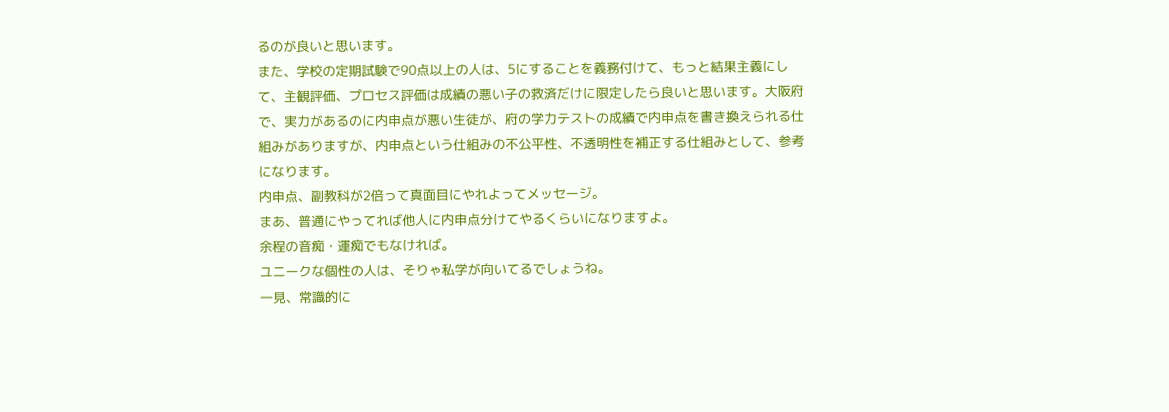るのが良いと思います。
また、学校の定期試験で90点以上の人は、5にすることを義務付けて、もっと結果主義にして、主観評価、プロセス評価は成績の悪い子の救済だけに限定したら良いと思います。大阪府で、実力があるのに内申点が悪い生徒が、府の学力テストの成績で内申点を書き換えられる仕組みがありますが、内申点という仕組みの不公平性、不透明性を補正する仕組みとして、参考になります。
内申点、副教科が2倍って真面目にやれよってメッセージ。
まあ、普通にやってれば他人に内申点分けてやるくらいになりますよ。
余程の音痴・運痴でもなければ。
ユニークな個性の人は、そりゃ私学が向いてるでしょうね。
一見、常識的に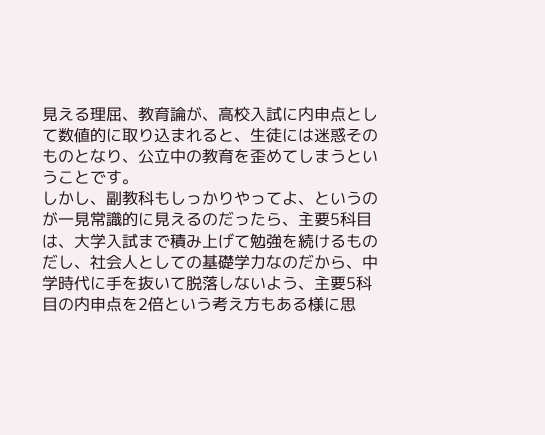見える理屈、教育論が、高校入試に内申点として数値的に取り込まれると、生徒には迷惑そのものとなり、公立中の教育を歪めてしまうということです。
しかし、副教科もしっかりやってよ、というのが一見常識的に見えるのだったら、主要5科目は、大学入試まで積み上げて勉強を続けるものだし、社会人としての基礎学力なのだから、中学時代に手を抜いて脱落しないよう、主要5科目の内申点を2倍という考え方もある様に思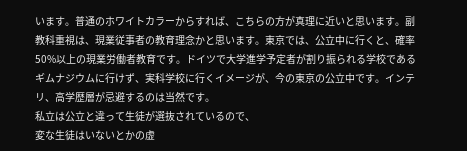います。普通のホワイトカラーからすれば、こちらの方が真理に近いと思います。副教科重視は、現業従事者の教育理念かと思います。東京では、公立中に行くと、確率50%以上の現業労働者教育です。ドイツで大学進学予定者が割り振られる学校であるギムナジウムに行けず、実科学校に行くイメージが、今の東京の公立中です。インテリ、高学歴層が忌避するのは当然です。
私立は公立と違って生徒が選抜されているので、
変な生徒はいないとかの虚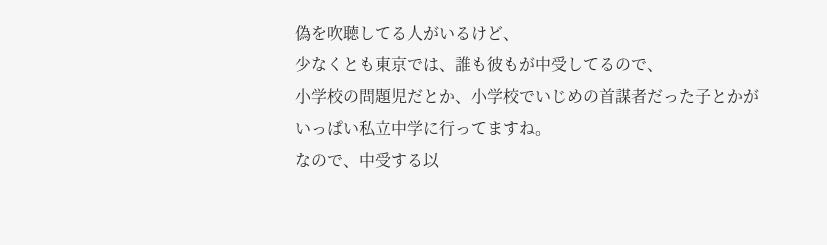偽を吹聴してる人がいるけど、
少なくとも東京では、誰も彼もが中受してるので、
小学校の問題児だとか、小学校でいじめの首謀者だった子とかが
いっぱい私立中学に行ってますね。
なので、中受する以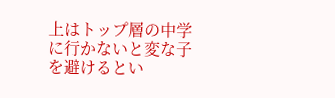上はトップ層の中学に行かないと変な子を避けるとい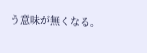う意味が無くなる。